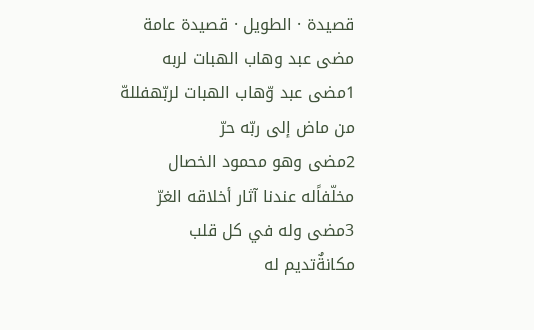قصيدة · الطويل · قصيدة عامة
مضى عبد وهاب الهبات لربه
1مضى عبد وّهاب الهبات لربّهفللهّ من ماض إلى ربّه حرّ
2مضى وهو محمود الخصال مخلّفاًله عندنا آثار أخلاقه الغرّ
3مضى وله في كل قلب مكانةٌتديم له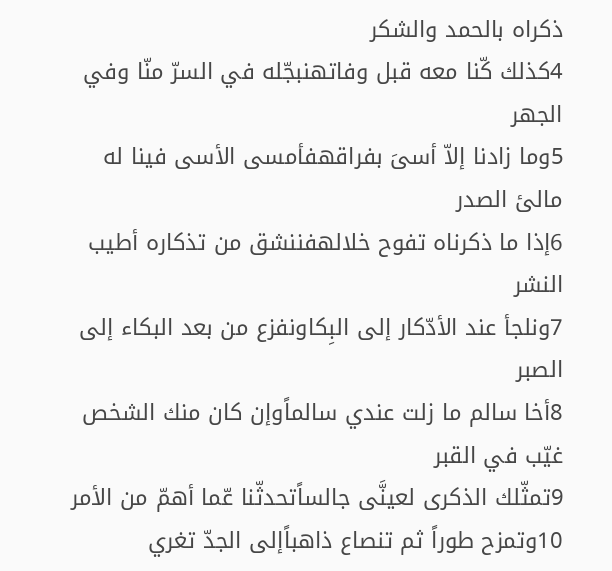ذكراه بالحمد والشكر
4كذلك كّنا معه قبل وفاتهنبجّله في السرّ منّا وفي الجهر
5وما زادنا إلاّ أسىَ بفراقهفأمسى الأسى فينا له مالئ الصدر
6إذا ما ذكرناه تفوح خلالهفننشق من تذكاره أطيب النشر
7ونلجأ عند الأدّكار إلى البِكاونفزع من بعد البكاء إلى الصبر
8أخا سالم ما زلت عندي سالماًوإن كان منك الشخص غيّب في القبر
9تمثّلك الذكرى لعينَّى جالساًتحدثّنا عّما أهمّ من الأمر
10وتمزح طوراً ثم تنصاع ذاهباًإلى الجدّ تغري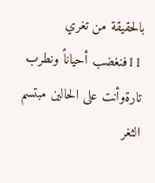بالحقيقة من تغري
11فنغضب أحياناً ونطرب تارةوأنت على الحالين مبتسم الثغر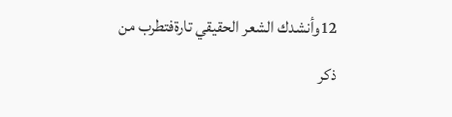12وأنشدك الشعر الحقيقي تارةفتطرب من ذكر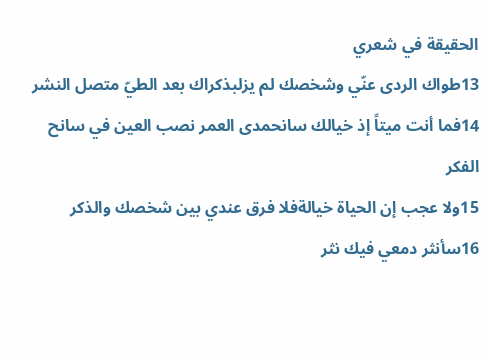الحقيقة في شعري
13طواك الردى عنّي وشخصك لم يزلبذكراك بعد الطيّ متصل النشر
14فما أنت ميتاً إذ خيالك سانحمدى العمر نصب العين في سانح الفكر
15ولا عجب إن الحياة خيالةفلا فرق عندي بين شخصك والذكر
16سأنثر دمعي فيك نثر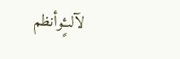لآلىءٍوأنظم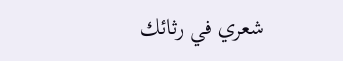شعري في رثائك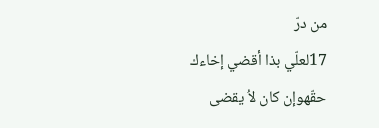من درّ
17لعلّي بذا أقضي إخاءك حقّهوإن كان لاُ يقضى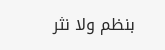بنظم ولا نثر